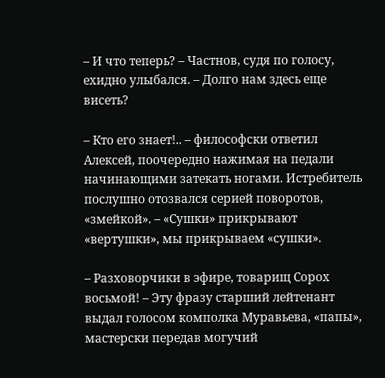– И что теперь? – Частнов, судя по голосу, ехидно улыбался. – Долго нам здесь еще висеть?

– Кто его знает!.. – философски ответил Алексей, поочередно нажимая на педали начинающими затекать ногами. Истребитель послушно отозвался серией поворотов, «змейкой». – «Сушки» прикрывают «вертушки», мы прикрываем «сушки».

– Разховорчики в эфире, товарищ Сорох восьмой! – Эту фразу старший лейтенант выдал голосом комполка Муравьева, «папы», мастерски передав могучий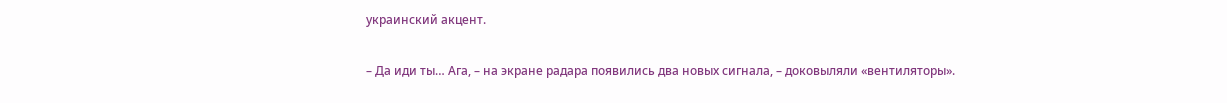украинский акцент.

– Да иди ты… Ага, – на экране радара появились два новых сигнала, – доковыляли «вентиляторы».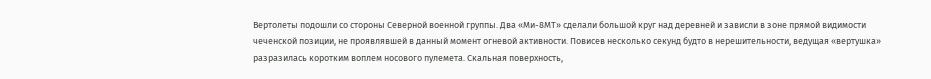Вертолеты подошли со стороны Северной военной группы. Два «Ми-8МТ» сделали большой круг над деревней и зависли в зоне прямой видимости чеченской позиции, не проявлявшей в данный момент огневой активности. Повисев несколько секунд будто в нерешительности, ведущая «вертушка» разразилась коротким воплем носового пулемета. Скальная поверхность,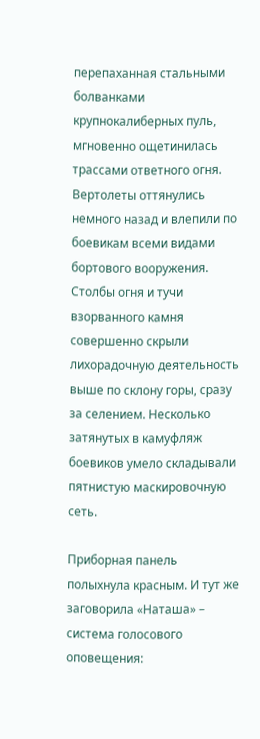перепаханная стальными болванками крупнокалиберных пуль, мгновенно ощетинилась трассами ответного огня. Вертолеты оттянулись немного назад и влепили по боевикам всеми видами бортового вооружения. Столбы огня и тучи взорванного камня совершенно скрыли лихорадочную деятельность выше по склону горы, сразу за селением. Несколько затянутых в камуфляж боевиков умело складывали пятнистую маскировочную сеть.

Приборная панель полыхнула красным. И тут же заговорила «Наташа» – система голосового оповещения: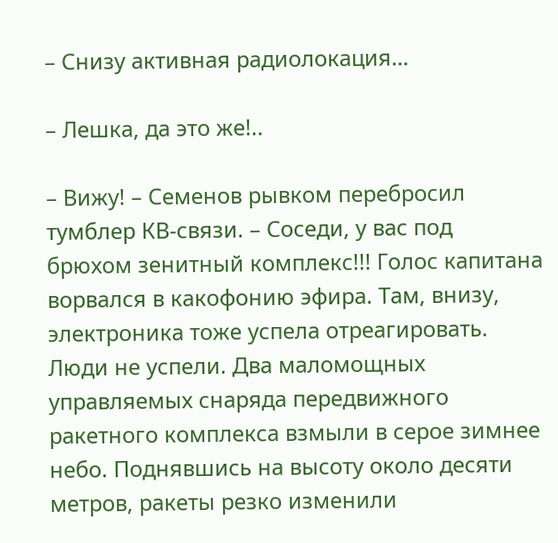– Снизу активная радиолокация…

– Лешка, да это же!..

– Вижу! – Семенов рывком перебросил тумблер КВ-связи. – Соседи, у вас под брюхом зенитный комплекс!!! Голос капитана ворвался в какофонию эфира. Там, внизу, электроника тоже успела отреагировать. Люди не успели. Два маломощных управляемых снаряда передвижного ракетного комплекса взмыли в серое зимнее небо. Поднявшись на высоту около десяти метров, ракеты резко изменили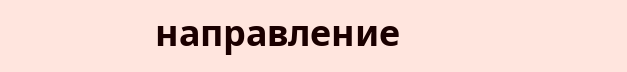направление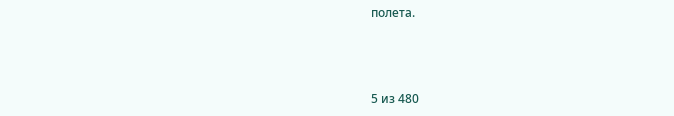полета.



5 из 480